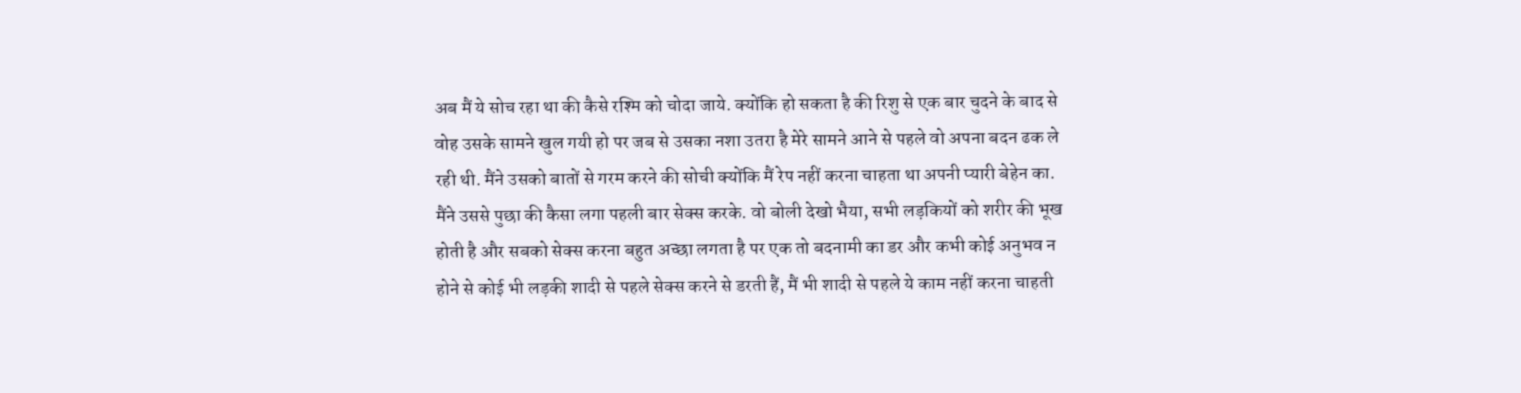अब मैं ये सोच रहा था की कैसे रश्मि को चोदा जाये. क्योंकि हो सकता है की रिशु से एक बार चुदने के बाद से वोह उसके सामने खुल गयी हो पर जब से उसका नशा उतरा है मेरे सामने आने से पहले वो अपना बदन ढक ले रही थी. मैंने उसको बातों से गरम करने की सोची क्योंकि मैं रेप नहीं करना चाहता था अपनी प्यारी बेहेन का. मैंने उससे पुछा की कैसा लगा पहली बार सेक्स करके. वो बोली देखो भैया, सभी लड़कियों को शरीर की भूख होती है और सबको सेक्स करना बहुत अच्छा लगता है पर एक तो बदनामी का डर और कभी कोई अनुभव न होने से कोई भी लड़की शादी से पहले सेक्स करने से डरती हैं, मैं भी शादी से पहले ये काम नहीं करना चाहती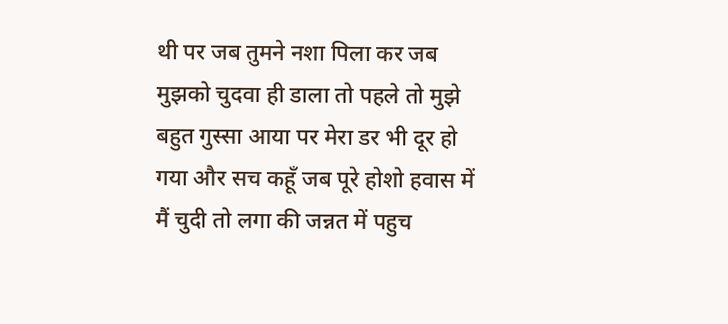थी पर जब तुमने नशा पिला कर जब मुझको चुदवा ही डाला तो पहले तो मुझे बहुत गुस्सा आया पर मेरा डर भी दूर हो गया और सच कहूँ जब पूरे होशो हवास में मैं चुदी तो लगा की जन्नत में पहुच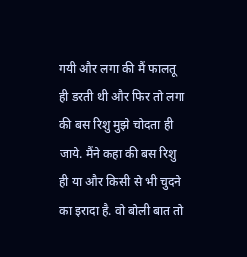गयी और लगा की मैं फालतू ही डरती थी और फिर तो लगा की बस रिशु मुझे चोदता ही जाये. मैंने कहा की बस रिशु ही या और किसी से भी चुदने का इरादा है. वो बोली बात तो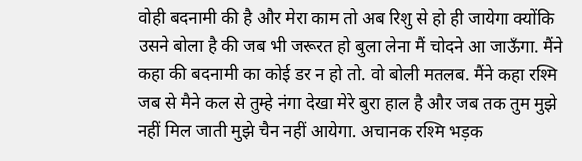वोही बदनामी की है और मेरा काम तो अब रिशु से हो ही जायेगा क्योंकि उसने बोला है की जब भी जरूरत हो बुला लेना मैं चोदने आ जाऊँगा. मैंने कहा की बदनामी का कोई डर न हो तो. वो बोली मतलब. मैंने कहा रश्मि जब से मैने कल से तुम्हे नंगा देखा मेरे बुरा हाल है और जब तक तुम मुझे नहीं मिल जाती मुझे चैन नहीं आयेगा. अचानक रश्मि भड़क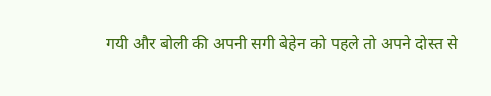गयी और बोली की अपनी सगी बेहेन को पहले तो अपने दोस्त से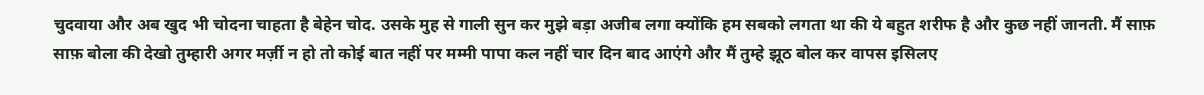चुदवाया और अब खुद भी चोदना चाहता है बेहेन चोद. उसके मुह से गाली सुन कर मुझे बड़ा अजीब लगा क्योंकि हम सबको लगता था की ये बहुत शरीफ है और कुछ नहीं जानती. मैं साफ़ साफ़ बोला की देखो तुम्हारी अगर मर्ज़ी न हो तो कोई बात नहीं पर मम्मी पापा कल नहीं चार दिन बाद आएंगे और मैं तुम्हे झूठ बोल कर वापस इसिलए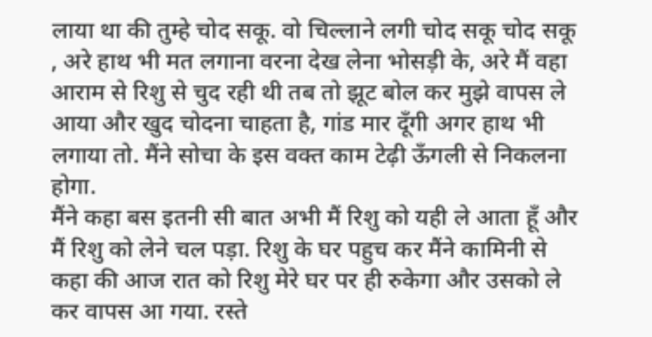लाया था की तुम्हे चोद सकू. वो चिल्लाने लगी चोद सकू चोद सकू , अरे हाथ भी मत लगाना वरना देख लेना भोसड़ी के, अरे मैं वहा आराम से रिशु से चुद रही थी तब तो झूट बोल कर मुझे वापस ले आया और खुद चोदना चाहता है, गांड मार दूँगी अगर हाथ भी लगाया तो. मैंने सोचा के इस वक्त काम टेढ़ी ऊँगली से निकलना होगा.
मैंने कहा बस इतनी सी बात अभी मैं रिशु को यही ले आता हूँ और मैं रिशु को लेने चल पड़ा. रिशु के घर पहुच कर मैंने कामिनी से कहा की आज रात को रिशु मेरे घर पर ही रुकेगा और उसको ले कर वापस आ गया. रस्ते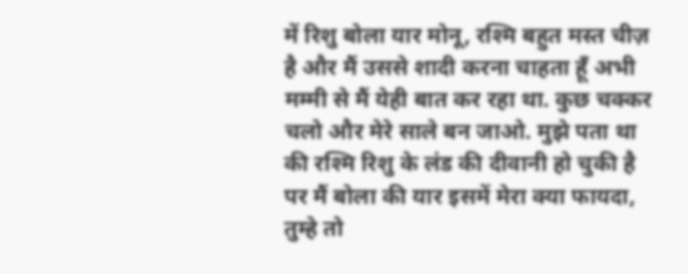में रिशु बोला यार मोनू, रश्मि बहुत मस्त चीज़ है और मैं उससे शादी करना चाहता हूँ अभी मम्मी से मैं येही बात कर रहा था. कुछ चक्कर चलो और मेरे साले बन जाओ. मुझे पता था की रश्मि रिशु के लंड की दीवानी हो चुकी है पर मैं बोला की यार इसमें मेरा क्या फायदा, तुम्हे तो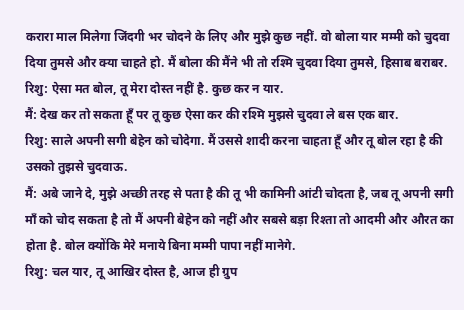करारा माल मिलेगा जिंदगी भर चोदने के लिए और मुझे कुछ नहीं. वो बोला यार मम्मी को चुदवा दिया तुमसे और क्या चाहते हो. मैं बोला की मैंने भी तो रश्मि चुदवा दिया तुमसे, हिसाब बराबर.
रिशु: ऐसा मत बोल, तू मेरा दोस्त नहीं है. कुछ कर न यार.
मैं: देख कर तो सकता हूँ पर तू कुछ ऐसा कर की रश्मि मुझसे चुदवा ले बस एक बार.
रिशु: साले अपनी सगी बेहेन को चोदेगा. मैं उससे शादी करना चाहता हूँ और तू बोल रहा है की उसको तुझसे चुदवाऊ.
मैं: अबे जाने दे, मुझे अच्छी तरह से पता है की तू भी कामिनी आंटी चोदता है, जब तू अपनी सगी माँ को चोद सकता है तो मैं अपनी बेहेन को नहीं और सबसे बड़ा रिश्ता तो आदमी और औरत का होता है. बोल क्योंकि मेरे मनाये बिना मम्मी पापा नहीं मानेगे.
रिशु: चल यार, तू आखिर दोस्त है, आज ही ग्रुप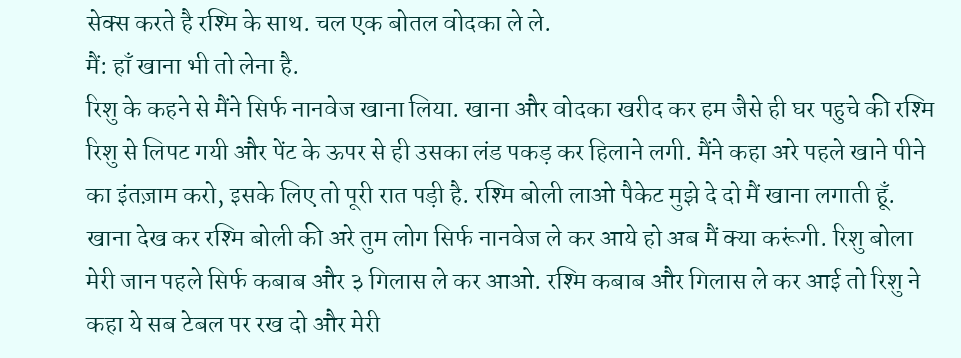सेक्स करते है रश्मि के साथ. चल एक बोतल वोदका ले ले.
मैं: हाँ खाना भी तो लेना है.
रिशु के कहने से मैंने सिर्फ नानवेज खाना लिया. खाना और वोदका खरीद कर हम जैसे ही घर पहुचे की रश्मि रिशु से लिपट गयी और पेंट के ऊपर से ही उसका लंड पकड़ कर हिलाने लगी. मैंने कहा अरे पहले खाने पीने का इंतज़ाम करो, इसके लिए तो पूरी रात पड़ी है. रश्मि बोली लाओ पैकेट मुझे दे दो मैं खाना लगाती हूँ. खाना देख कर रश्मि बोली की अरे तुम लोग सिर्फ नानवेज ले कर आये हो अब मैं क्या करूंगी. रिशु बोला मेरी जान पहले सिर्फ कबाब और ३ गिलास ले कर आओ. रश्मि कबाब और गिलास ले कर आई तो रिशु ने कहा ये सब टेबल पर रख दो और मेरी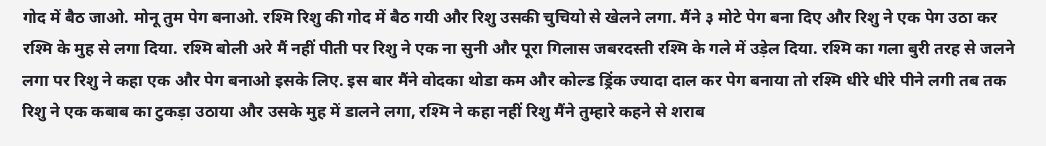गोद में बैठ जाओ. मोनू तुम पेग बनाओ. रश्मि रिशु की गोद में बैठ गयी और रिशु उसकी चुचियो से खेलने लगा. मैंने ३ मोटे पेग बना दिए और रिशु ने एक पेग उठा कर रश्मि के मुह से लगा दिया. रश्मि बोली अरे मैं नहीं पीती पर रिशु ने एक ना सुनी और पूरा गिलास जबरदस्ती रश्मि के गले में उड़ेल दिया. रश्मि का गला बुरी तरह से जलने लगा पर रिशु ने कहा एक और पेग बनाओ इसके लिए. इस बार मैंने वोदका थोडा कम और कोल्ड ड्रिंक ज्यादा दाल कर पेग बनाया तो रश्मि धीरे धीरे पीने लगी तब तक रिशु ने एक कबाब का टुकड़ा उठाया और उसके मुह में डालने लगा, रश्मि ने कहा नहीं रिशु मैंने तुम्हारे कहने से शराब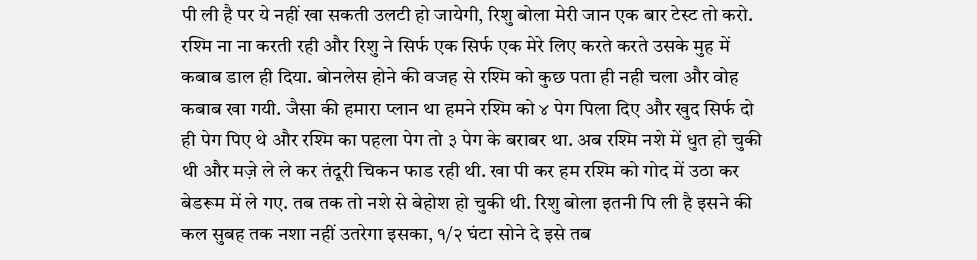पी ली है पर ये नहीं खा सकती उलटी हो जायेगी, रिशु बोला मेरी जान एक बार टेस्ट तो करो. रश्मि ना ना करती रही और रिशु ने सिर्फ एक सिर्फ एक मेरे लिए करते करते उसके मुह में कबाब डाल ही दिया. बोनलेस होने की वजह से रश्मि को कुछ पता ही नही चला और वोह कबाब खा गयी. जैसा की हमारा प्लान था हमने रश्मि को ४ पेग पिला दिए और खुद सिर्फ दो ही पेग पिए थे और रश्मि का पहला पेग तो ३ पेग के बराबर था. अब रश्मि नशे में धुत हो चुकी थी और मज़े ले ले कर तंदूरी चिकन फाड रही थी. खा पी कर हम रश्मि को गोद में उठा कर बेडरूम में ले गए. तब तक तो नशे से बेहोश हो चुकी थी. रिशु बोला इतनी पि ली है इसने की कल सुबह तक नशा नहीं उतरेगा इसका, १/२ घंटा सोने दे इसे तब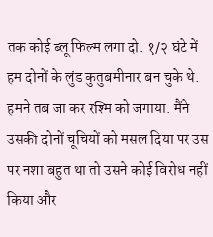तक कोई ब्लू फिल्म लगा दो. १/२ घंटे में हम दोनों के लुंड कुतुबमीनार बन चुके थे. हमने तब जा कर रश्मि को जगाया. मैंने उसकी दोनों चूचियों को मसल दिया पर उस पर नशा बहुत था तो उसने कोई विरोध नहीं किया और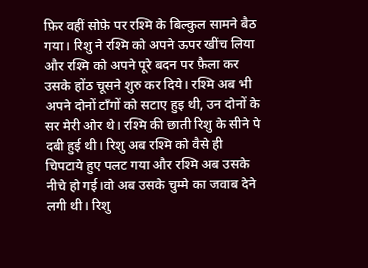फ़िर वहीं सोफ़े पर रश्मि के बिल्कुल सामने बैठ गया। रिशु ने रश्मि को अपने ऊपर खींच लिया और रश्मि को अपने पूरे बदन पर फ़ैला कर उसके होंठ चूसने शुरु कर दिये। रश्मि अब भी अपने दोनों टाँगों को सटाए हुइ थी, उन दोनों के सर मेरी ओर थे। रश्मि की छाती रिशु के सीने पे दबी हुई थी। रिशु अब रश्मि को वैसे ही चिपटाये हुए पलट गया और रश्मि अब उसके नीचे हो गई।वो अब उसके चुम्मे का जवाब देने लगी थी। रिशु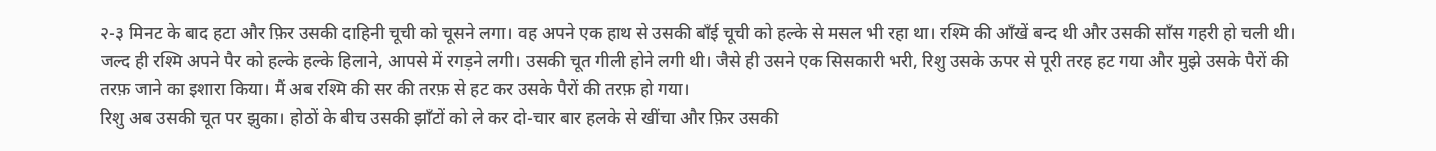२-३ मिनट के बाद हटा और फ़िर उसकी दाहिनी चूची को चूसने लगा। वह अपने एक हाथ से उसकी बाँई चूची को हल्के से मसल भी रहा था। रश्मि की आँखें बन्द थी और उसकी साँस गहरी हो चली थी। जल्द ही रश्मि अपने पैर को हल्के हल्के हिलाने, आपसे में रगड़ने लगी। उसकी चूत गीली होने लगी थी। जैसे ही उसने एक सिसकारी भरी, रिशु उसके ऊपर से पूरी तरह हट गया और मुझे उसके पैरों की तरफ़ जाने का इशारा किया। मैं अब रश्मि की सर की तरफ़ से हट कर उसके पैरों की तरफ़ हो गया।
रिशु अब उसकी चूत पर झुका। होठों के बीच उसकी झाँटों को ले कर दो-चार बार हलके से खींचा और फ़िर उसकी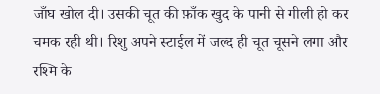जाँघ खोल दी। उसकी चूत की फ़ाँक खुद के पानी से गीली हो कर चमक रही थी। रिशु अपने स्टाईल में जल्द ही चूत चूसने लगा और रश्मि के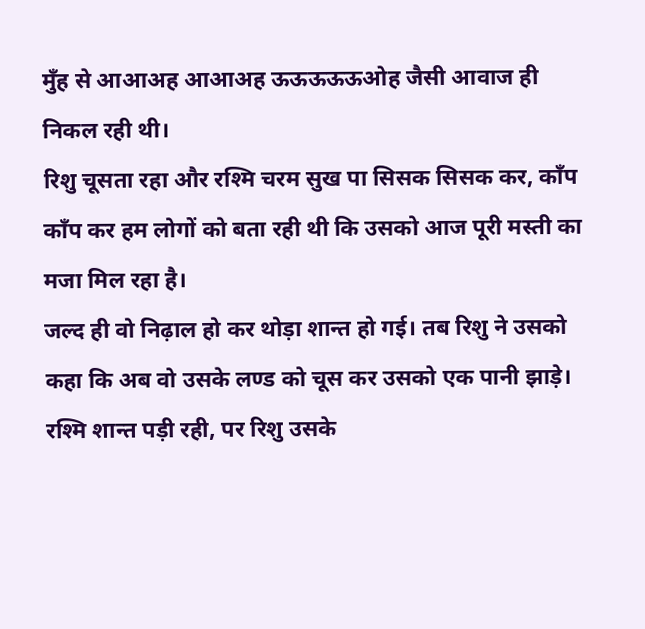मुँह से आआअह आआअह ऊऊऊऊऊओह जैसी आवाज ही निकल रही थी।
रिशु चूसता रहा और रश्मि चरम सुख पा सिसक सिसक कर, काँप काँप कर हम लोगों को बता रही थी कि उसको आज पूरी मस्ती का मजा मिल रहा है।
जल्द ही वो निढ़ाल हो कर थोड़ा शान्त हो गई। तब रिशु ने उसको कहा कि अब वो उसके लण्ड को चूस कर उसको एक पानी झाड़े। रश्मि शान्त पड़ी रही, पर रिशु उसके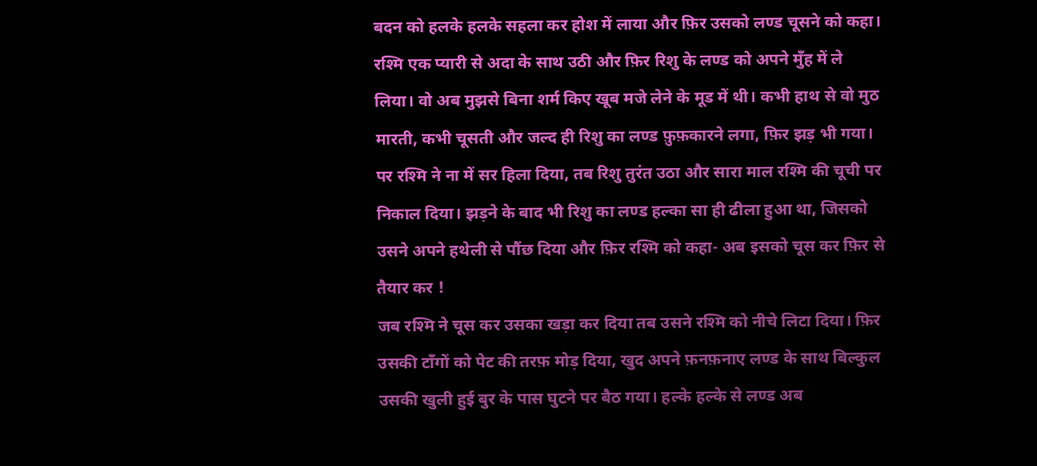बदन को हलके हलके सहला कर होश में लाया और फ़िर उसको लण्ड चूसने को कहा।
रश्मि एक प्यारी से अदा के साथ उठी और फ़िर रिशु के लण्ड को अपने मुँह में ले लिया। वो अब मुझसे बिना शर्म किए खूब मजे लेने के मूड में थी। कभी हाथ से वो मुठ मारती, कभी चूसती और जल्द ही रिशु का लण्ड फ़ुफ़कारने लगा, फ़िर झड़ भी गया।
पर रश्मि ने ना में सर हिला दिया, तब रिशु तुरंत उठा और सारा माल रश्मि की चूची पर निकाल दिया। झड़ने के बाद भी रिशु का लण्ड हल्का सा ही ढीला हुआ था, जिसको उसने अपने हथेली से पौंछ दिया और फ़िर रश्मि को कहा- अब इसको चूस कर फ़िर से तैयार कर !
जब रश्मि ने चूस कर उसका खड़ा कर दिया तब उसने रश्मि को नीचे लिटा दिया। फ़िर उसकी टाँगों को पेट की तरफ़ मोड़ दिया, खुद अपने फ़नफ़नाए लण्ड के साथ बिल्कुल उसकी खुली हुई बुर के पास घुटने पर बैठ गया। हल्के हल्के से लण्ड अब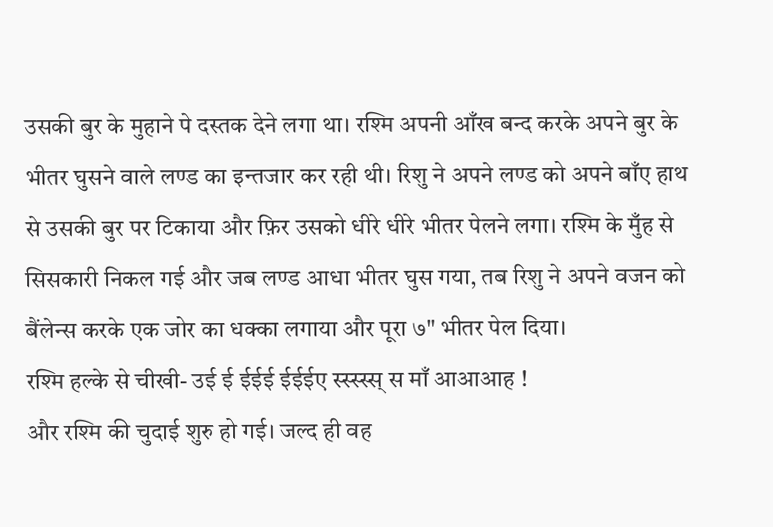उसकी बुर के मुहाने पे दस्तक देने लगा था। रश्मि अपनी आँख बन्द करके अपने बुर के भीतर घुसने वाले लण्ड का इन्तजार कर रही थी। रिशु ने अपने लण्ड को अपने बाँए हाथ से उसकी बुर पर टिकाया और फ़िर उसको धीरे धीरे भीतर पेलने लगा। रश्मि के मुँह से सिसकारी निकल गई और जब लण्ड आधा भीतर घुस गया, तब रिशु ने अपने वजन को बैंलेन्स करके एक जोर का धक्का लगाया और पूरा ७" भीतर पेल दिया।
रश्मि हल्के से चीखी- उई ई ईईई ईईईए स्स्स्स्स् स माँ आआआह !
और रश्मि की चुदाई शुरु हो गई। जल्द ही वह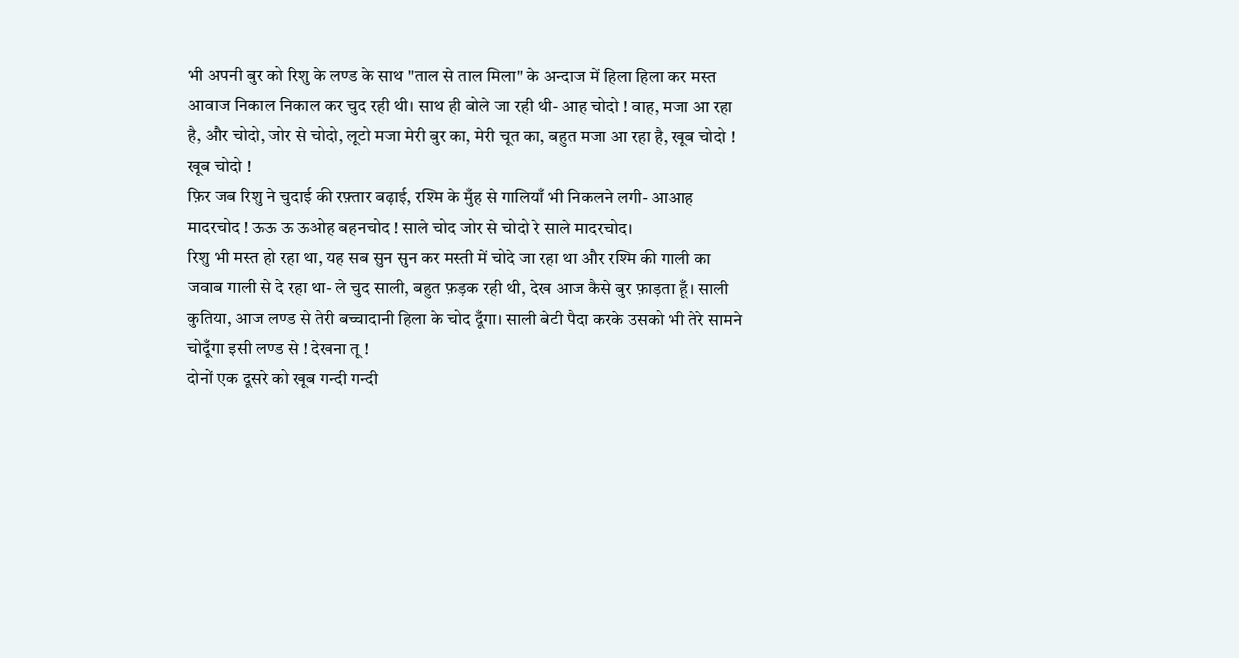भी अपनी बुर को रिशु के लण्ड के साथ "ताल से ताल मिला" के अन्दाज में हिला हिला कर मस्त आवाज निकाल निकाल कर चुद रही थी। साथ ही बोले जा रही थी- आह चोदो ! वाह, मजा आ रहा है, और चोदो, जोर से चोदो, लूटो मजा मेरी बुर का, मेरी चूत का, बहुत मजा आ रहा है, खूब चोदो ! खूब चोदो !
फ़िर जब रिशु ने चुदाई की रफ़्तार बढ़ाई, रश्मि के मुँह से गालियाँ भी निकलने लगी- आआह मादरचोद ! ऊऊ ऊ ऊओह बहनचोद ! साले चोद जोर से चोदो रे साले मादरचोद।
रिशु भी मस्त हो रहा था, यह सब सुन सुन कर मस्ती में चोदे जा रहा था और रश्मि की गाली का जवाब गाली से दे रहा था- ले चुद साली, बहुत फ़ड़क रही थी, देख आज कैसे बुर फ़ाड़ता हूँ। साली कुतिया, आज लण्ड से तेरी बच्चादानी हिला के चोद दूँगा। साली बेटी पैदा करके उसको भी तेरे सामने चोदूँगा इसी लण्ड से ! देखना तू !
दोनों एक दूसरे को खूब गन्दी गन्दी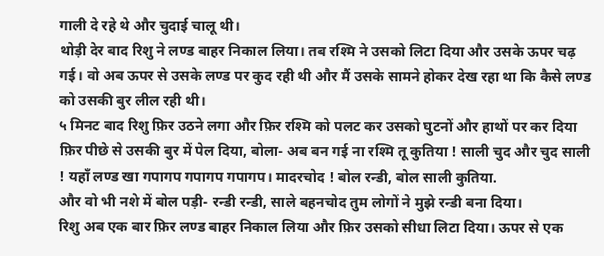गाली दे रहे थे और चुदाई चालू थी।
थोड़ी देर बाद रिशु ने लण्ड बाहर निकाल लिया। तब रश्मि ने उसको लिटा दिया और उसके ऊपर चढ़ गई। वो अब ऊपर से उसके लण्ड पर कुद रही थी और मैं उसके सामने होकर देख रहा था कि कैसे लण्ड को उसकी बुर लील रही थी।
५ मिनट बाद रिशु फ़िर उठने लगा और फ़िर रश्मि को पलट कर उसको घुटनों और हाथों पर कर दिया फ़िर पीछे से उसकी बुर में पेल दिया, बोला- अब बन गई ना रश्मि तू कुतिया ! साली चुद और चुद साली ! यहाँ लण्ड खा गपागप गपागप गपागप। मादरचोद ! बोल रन्डी, बोल साली कुतिया.
और वो भी नशे में बोल पड़ी- रन्डी रन्डी, साले बहनचोद तुम लोगों ने मुझे रन्डी बना दिया।
रिशु अब एक बार फ़िर लण्ड बाहर निकाल लिया और फ़िर उसको सीधा लिटा दिया। ऊपर से एक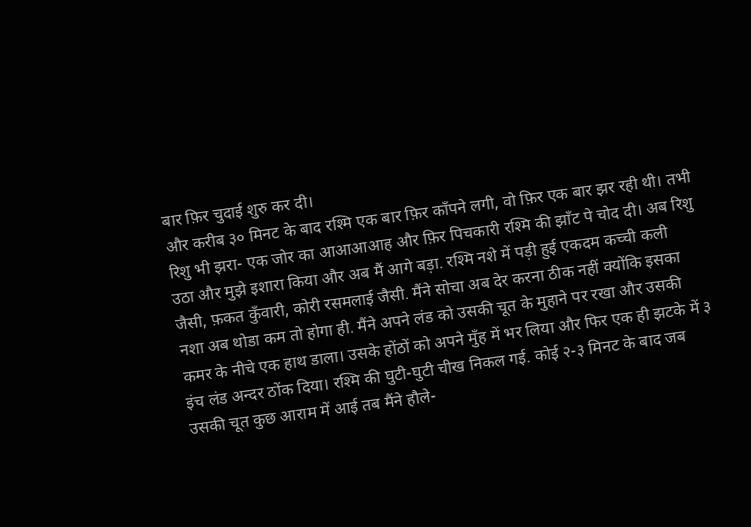बार फ़िर चुदाई शुरु कर दी।
और करीब ३० मिनट के बाद रश्मि एक बार फ़िर काँपने लगी, वो फ़िर एक बार झर रही थी। तभी रिशु भी झरा- एक जोर का आआआआह और फ़िर पिचकारी रश्मि की झाँट पे चोद दी। अब रिशु उठा और मुझे इशारा किया और अब मैं आगे बड़ा. रश्मि नशे में पड़ी हुई एकदम कच्ची कली जैसी, फ़कत कुँवारी, कोरी रसमलाई जैसी. मैंने सोचा अब देर करना ठीक नहीं क्योंकि इसका नशा अब थोडा कम तो होगा ही. मैंने अपने लंड को उसकी चूत के मुहाने पर रखा और उसकी कमर के नीचे एक हाथ डाला। उसके होंठों को अपने मुँह में भर लिया और फिर एक ही झटके में ३ इंच लंड अन्दर ठोंक दिया। रश्मि की घुटी-घुटी चीख निकल गई. कोई २-३ मिनट के बाद जब उसकी चूत कुछ आराम में आई तब मैंने हौले-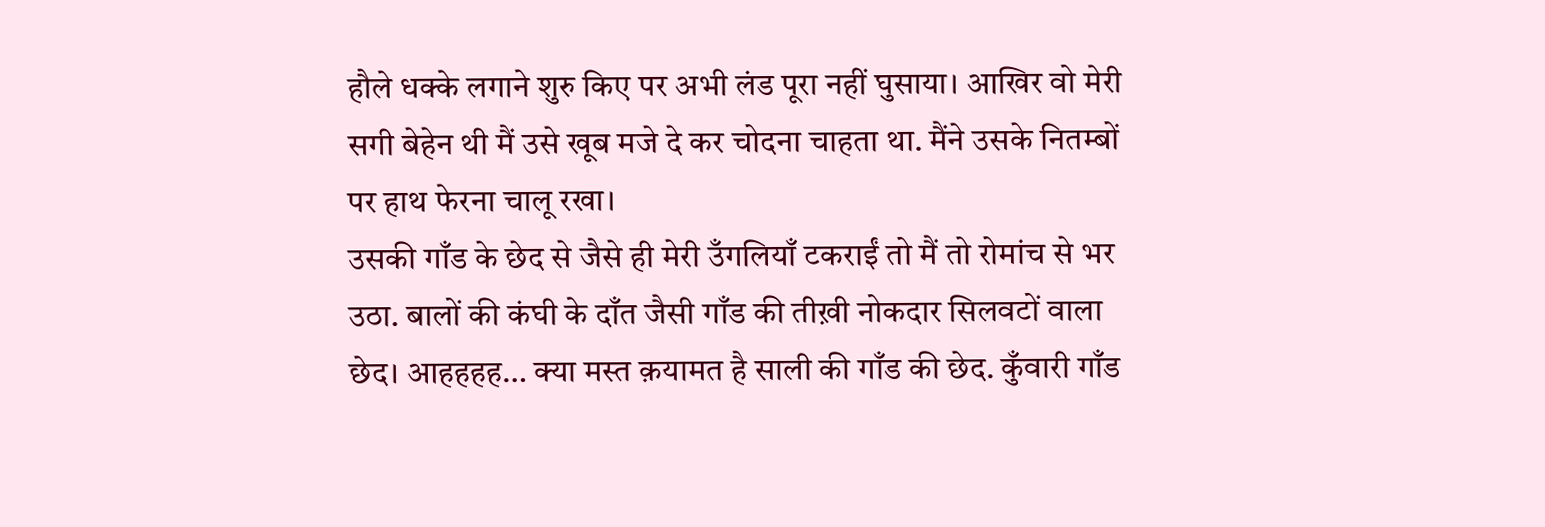हौले धक्के लगाने शुरु किए पर अभी लंड पूरा नहीं घुसाया। आखिर वो मेरी सगी बेहेन थी मैं उसे खूब मजे दे कर चोदना चाहता था. मैंने उसके नितम्बों पर हाथ फेरना चालू रखा।
उसकी गाँड के छेद से जैसे ही मेरी उँगलियाँ टकराईं तो मैं तो रोमांच से भर उठा. बालों की कंघी के दाँत जैसी गाँड की तीख़ी नोकदार सिलवटों वाला छेद। आहहहह… क्या मस्त क़यामत है साली की गाँड की छेद. कुँवारी गाँड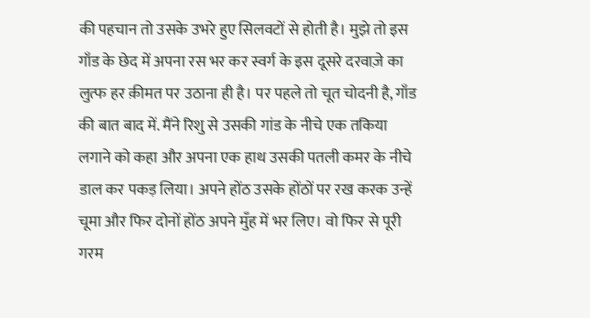की पहचान तो उसके उभरे हुए सिलवटों से होती है। मुझे तो इस गाँड के छेद में अपना रस भर कर स्वर्ग के इस दूसरे दरवाज़े का लुत्फ हर क़ीमत पर उठाना ही है। पर पहले तो चूत चोदनी है, गाँड की बात बाद में. मैंने रिशु से उसकी गांड के नीचे एक तकिया लगाने को कहा और अपना एक हाथ उसकी पतली कमर के नीचे डाल कर पकड़ लिया। अपने होंठ उसके होंठों पर रख करक उन्हें चूमा और फिर दोनों होंठ अपने मुँह में भर लिए। वो फिर से पूरी गरम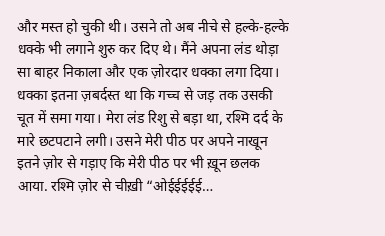और मस्त हो चुकी थी। उसने तो अब नीचे से हल्के-हल्के धक्के भी लगाने शुरु कर दिए थे। मैंने अपना लंड थोड़ा सा बाहर निकाला और एक ज़ोरदार धक्का लगा दिया। धक्का इतना ज़बर्दस्त था कि गच्च से जड़ तक उसकी चूत में समा गया। मेरा लंड रिशु से बड़ा था, रश्मि दर्द के मारे छटपटाने लगी। उसने मेरी पीठ पर अपने नाखून इतने ज़ोर से गड़ाए कि मेरी पीठ पर भी ख़ून छलक आया. रश्मि ज़ोर से चीख़ी “ओईईईईई…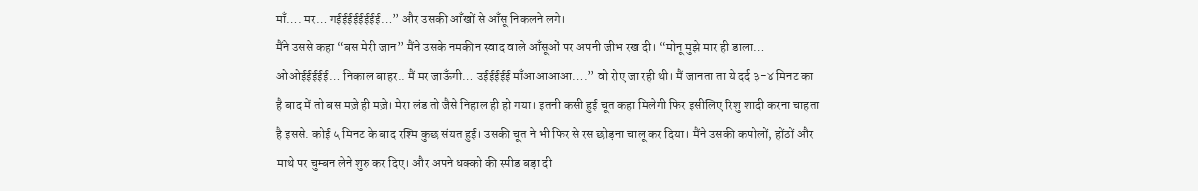माँ…. मर… गईईईईईईईई…” और उसकी आँखों से आँसू निकलने लगे।
मैंने उससे कहा “बस मेरी जान” मैंने उसके नमकीन स्वाद वाले आँसूओं पर अपनी जीभ रख दी। “मोनू मुझे मार ही डाला… ओओईईईईई… निकाल बाहर.. मैं मर जाऊँगी… उईईईईई माँआआआआ….” वो रोए जा रही थी। मैं जानता ता ये दर्द ३-४ मिनट का है बाद में तो बस मज़े ही मज़े। मेरा लंड तो जैसे निहाल ही हो गया। इतनी कसी हुई चूत कहा मिलेगी फिर इसीलिए रिशु शादी करना चाहता है इससे. कोई ५ मिनट के बाद रश्मि कुछ संयत हुई। उसकी चूत ने भी फिर से रस छोड़ना चालू कर दिया। मैंने उसकी कपोलों, होंठों और माथे पर चुम्बन लेने शुरु कर दिए। और अपने धक्को की स्पीड बड़ा दी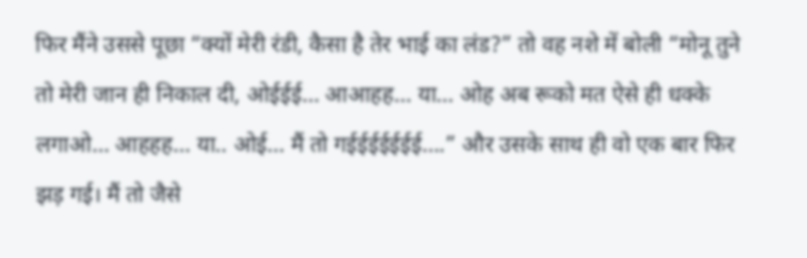फिर मैंने उससे पूछा “क्यों मेरी रंडी, कैसा है तेर भाई का लंड?” तो वह नशे में बोली “मोनू तुने तो मेरी जान ही निकाल दी, ओईईई… आआहह… या… ओह अब रूको मत ऐसे ही धक्के लगाओ… आहहह… या.. ओई… मैं तो गईईईईईईई….” और उसके साथ ही वो एक बार फिर झड़ गई। मैं तो जैसे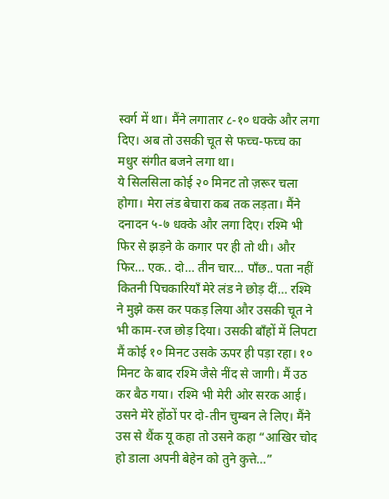स्वर्ग में था। मैंने लगातार ८-१० धक्के और लगा दिए। अब तो उसकी चूत से फच्च-फच्च का मधुर संगीत बजने लगा था।
ये सिलसिला कोई २० मिनट तो ज़रूर चला होगा। मेरा लंड बेचारा कब तक लड़ता। मैंने दनादन ५-७ धक्के और लगा दिए। रश्मि भी फिर से झड़ने के कगार पर ही तो थी। और फिर… एक.. दो… तीन चार… पाँछ.. पता नहीं कितनी पिचकारियाँ मेरे लंड ने छोड़ दीं… रश्मि ने मुझे कस कर पकड़ लिया और उसकी चूत ने भी काम-रज छोड़ दिया। उसकी बाँहों में लिपटा मैं कोई १० मिनट उसके ऊपर ही पड़ा रहा। १० मिनट के बाद रश्मि जैसे नींद से जागी। मैं उठ कर बैठ गया। रश्मि भी मेरी ओर सरक आई। उसने मेरे होंठों पर दो-तीन चुम्बन ले लिए। मैंने उस से थैंक यू कहा तो उसने कहा “आखिर चोद हो डाला अपनी बेहेन को तुने कुत्ते…”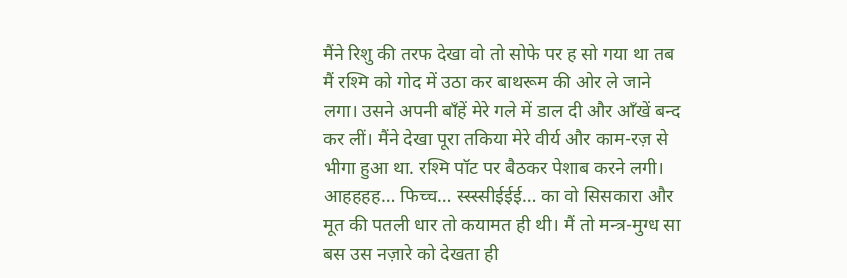मैंने रिशु की तरफ देखा वो तो सोफे पर ह सो गया था तब मैं रश्मि को गोद में उठा कर बाथरूम की ओर ले जाने लगा। उसने अपनी बाँहें मेरे गले में डाल दी और आँखें बन्द कर लीं। मैंने देखा पूरा तकिया मेरे वीर्य और काम-रज़ से भीगा हुआ था. रश्मि पॉट पर बैठकर पेशाब करने लगी। आहहहह… फिच्च… स्स्स्सीईईई… का वो सिसकारा और मूत की पतली धार तो कयामत ही थी। मैं तो मन्त्र-मुग्ध सा बस उस नज़ारे को देखता ही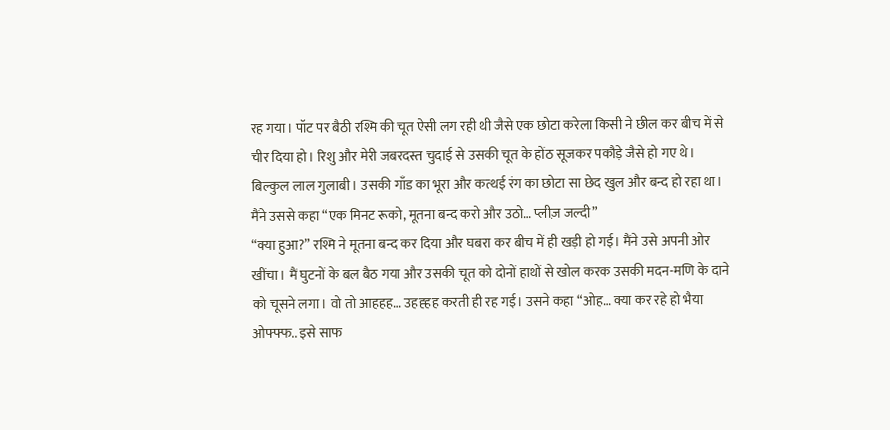रह गया। पॉट पर बैठी रश्मि की चूत ऐसी लग रही थी जैसे एक छोटा करेला किसी ने छील कर बीच में से चीर दिया हो। रिशु और मेरी जबरदस्त चुदाई से उसकी चूत के होंठ सूजकर पकौड़े जैसे हो गए थे। बिल्कुल लाल गुलाबी। उसकी गाँड का भूरा और कत्थई रंग का छोटा सा छेद खुल और बन्द हो रहा था। मैंने उससे कहा “एक मिनट रूको, मूतना बन्द करो और उठो… प्लीज़ जल्दी”
“क्या हुआ?” रश्मि ने मूतना बन्द कर दिया और घबरा कर बीच में ही खड़ी हो गई। मैंने उसे अपनी ओर खींचा। मैं घुटनों के बल बैठ गया और उसकी चूत को दोनों हाथों से खोल करक उसकी मदन-मणि के दाने को चूसने लगा। वो तो आहहह… उहह्हह करती ही रह गई। उसने कहा “ओह… क्या कर रहे हो भैया ओफ्फ्फ.. इसे साफ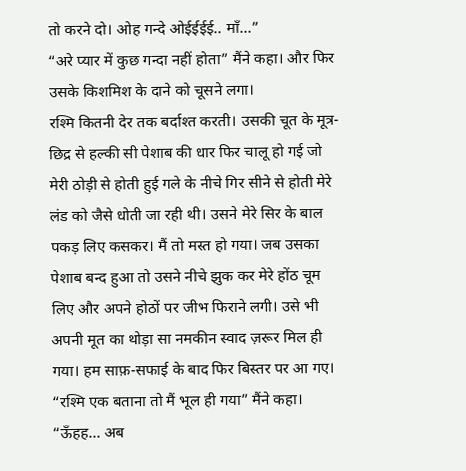तो करने दो। ओह गन्दे ओईईईई.. माँ…”
“अरे प्यार में कुछ गन्दा नहीं होता” मैंने कहा। और फिर उसके किशमिश के दाने को चूसने लगा।
रश्मि कितनी देर तक बर्दाश्त करती। उसकी चूत के मूत्र-छिद्र से हल्की सी पेशाब की धार फिर चालू हो गई जो मेरी ठोड़ी से होती हुई गले के नीचे गिर सीने से होती मेरे लंड को जैसे धोती जा रही थी। उसने मेरे सिर के बाल पकड़ लिए कसकर। मैं तो मस्त हो गया। जब उसका पेशाब बन्द हुआ तो उसने नीचे झुक कर मेरे होंठ चूम लिए और अपने होठों पर जीभ फिराने लगी। उसे भी अपनी मूत का थोड़ा सा नमकीन स्वाद ज़रूर मिल ही गया। हम साफ़-सफाई के बाद फिर बिस्तर पर आ गए।
“रश्मि एक बताना तो मैं भूल ही गया” मैंने कहा।
“ऊँहह… अब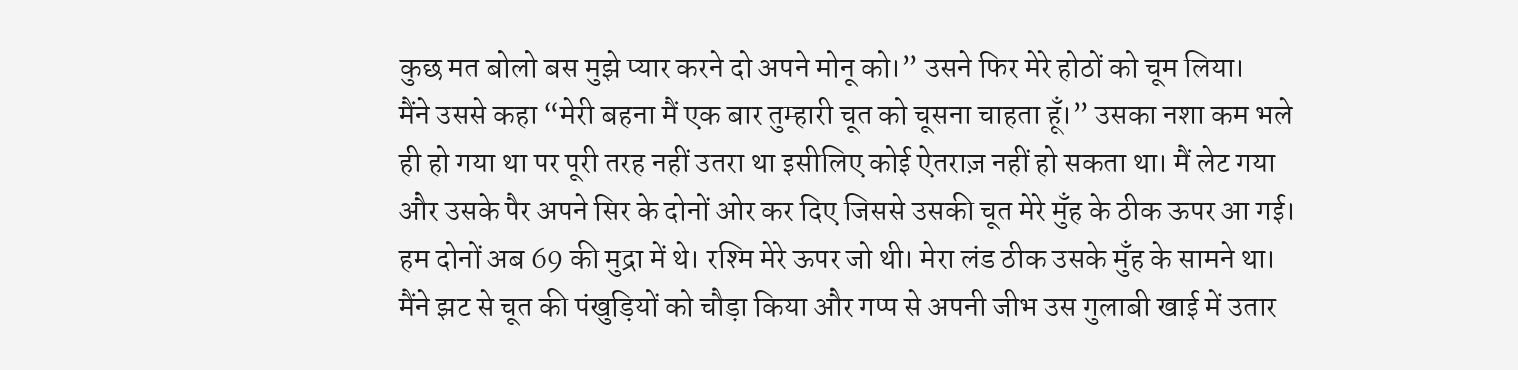कुछ मत बोलो बस मुझे प्यार करने दो अपने मोनू को।” उसने फिर मेरे होठों को चूम लिया।
मैंने उससे कहा “मेरी बहना मैं एक बार तुम्हारी चूत को चूसना चाहता हूँ।” उसका नशा कम भले ही हो गया था पर पूरी तरह नहीं उतरा था इसीलिए कोई ऐतराज़ नहीं हो सकता था। मैं लेट गया और उसके पैर अपने सिर के दोनों ओर कर दिए जिससे उसकी चूत मेरे मुँह के ठीक ऊपर आ गई। हम दोनों अब 69 की मुद्रा में थे। रश्मि मेरे ऊपर जो थी। मेरा लंड ठीक उसके मुँह के सामने था। मैंने झट से चूत की पंखुड़ियों को चौड़ा किया और गप्प से अपनी जीभ उस गुलाबी खाई में उतार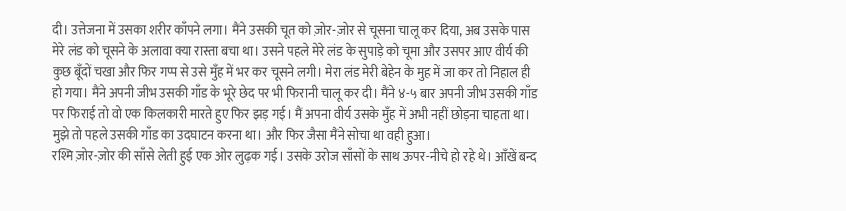दी। उत्तेजना में उसका शरीर काँपने लगा। मैंने उसकी चूत को ज़ोर-ज़ोर से चूसना चालू कर दिया, अब उसके पास मेरे लंड को चूसने के अलावा क्या रास्ता बचा था। उसने पहले मेरे लंड के सुपाड़े को चूमा और उसपर आए वीर्य की कुछ बूँदों चखा और फिर गप्प से उसे मुँह में भर कर चूसने लगी। मेरा लंड मेरी बेहेन के मुह में जा कर तो निहाल ही हो गया। मैंने अपनी जीभ उसकी गाँड के भूरे छेद पर भी फिरानी चालू कर दी। मैंने ४-५ बार अपनी जीभ उसकी गाँड पर फिराई तो वो एक किलकारी मारते हुए फिर झड़ गई। मैं अपना वीर्य उसके मुँह में अभी नहीं छोड़ना चाहता था। मुझे तो पहले उसकी गाँड का उदघाटन करना था। और फिर जैसा मैंने सोचा था वही हुआ।
रश्मि ज़ोर-ज़ोर की साँसे लेती हुई एक ओर लुढ़क गई। उसके उरोज साँसों के साथ ऊपर-नीचे हो रहे थे। आँखें बन्द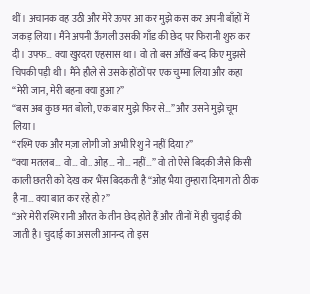थीं। अचानक वह उठी और मेरे ऊपर आ कर मुझे कस कर अपनी बाँहों में जकड़ लिया। मैंने अपनी ऊँगली उसकी गाँड की छेद पर फिरानी शुरु कर दी। उफ्फ… क्या खुरदरा एहसास था। वो तो बस आँखें बन्द किए मुझसे चिपकी पड़ी थी। मैंने हौले से उसके होंठों पर एक चुम्मा लिया और कहा “मेरी जान, मेरी बहना क्या हुआ?”
“बस अब कुछ मत बोलो, एक बार मुझे फिर से…” और उसने मुझे चूम लिया।
“रश्मि एक और मज़ा लोगी जो अभी रिशु ने नहीं दिया?”
“क्या मतलब… वो… वो.. ओह… नो… नहीं…” वो तो ऐसे बिदकी जैसे किसी काली छतरी को देख कर भैंस बिदकती है “ओह भैया तुम्हारा दिमाग तो ठीक है ना… क्या बात कर रहे हो?”
“अरे मेरी रश्मि रानी औरत के तीन छेद होते हैं और तीनों में ही चुदाई की जाती है। चुदाई का असली आनन्द तो इस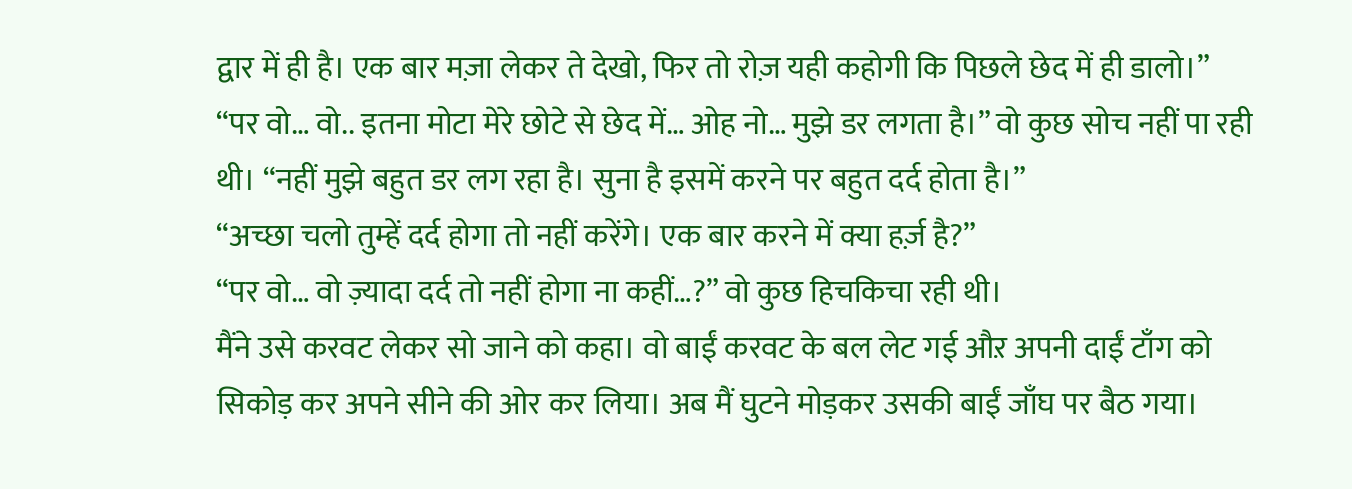द्वार में ही है। एक बार मज़ा लेकर ते देखो, फिर तो रोज़ यही कहोगी कि पिछले छेद में ही डालो।”
“पर वो… वो.. इतना मोटा मेरे छोटे से छेद में… ओह नो… मुझे डर लगता है।” वो कुछ सोच नहीं पा रही थी। “नहीं मुझे बहुत डर लग रहा है। सुना है इसमें करने पर बहुत दर्द होता है।”
“अच्छा चलो तुम्हें दर्द होगा तो नहीं करेंगे। एक बार करने में क्या हर्ज़ है?”
“पर वो… वो ज़्यादा दर्द तो नहीं होगा ना कहीं…?” वो कुछ हिचकिचा रही थी।
मैंने उसे करवट लेकर सो जाने को कहा। वो बाईं करवट के बल लेट गई औऱ अपनी दाईं टाँग को सिकोड़ कर अपने सीने की ओर कर लिया। अब मैं घुटने मोड़कर उसकी बाईं जाँघ पर बैठ गया।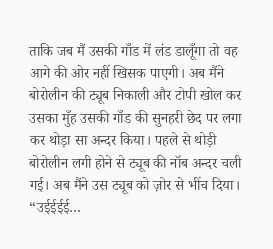ताकि जब मैं उसकी गाँड में लंड डालूँगा तो वह आगे की ओर नहीं खिसक पाएगी। अब मैंने बोरोलीन की ट्यूब निकाली और टोपी खोल कर उसका मुँह उसकी गाँड की सुनहरी छेद पर लगा कर थोड़ा सा अन्दर किया। पहले से थोड़ी बोरोलीन लगी होने से ट्यूब की नॉब अन्दर चली गई। अब मैंने उस ट्यूब को ज़ोर से भींच दिया। “उईईईई…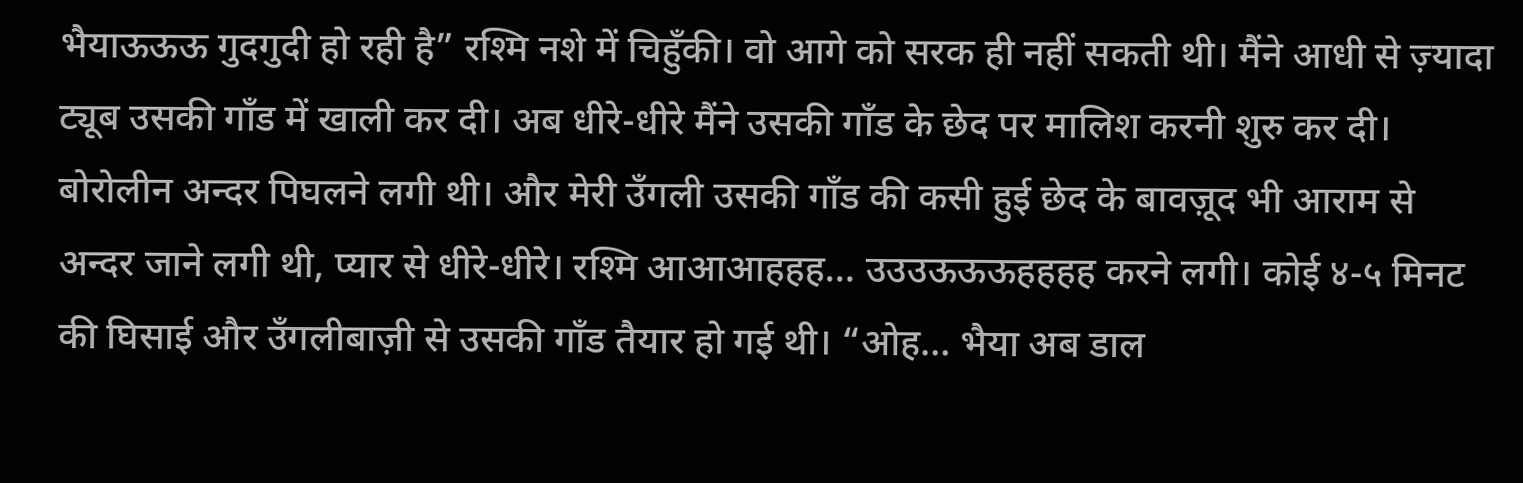भैयाऊऊऊ गुदगुदी हो रही है” रश्मि नशे में चिहुँकी। वो आगे को सरक ही नहीं सकती थी। मैंने आधी से ज़्यादा ट्यूब उसकी गाँड में खाली कर दी। अब धीरे-धीरे मैंने उसकी गाँड के छेद पर मालिश करनी शुरु कर दी। बोरोलीन अन्दर पिघलने लगी थी। और मेरी उँगली उसकी गाँड की कसी हुई छेद के बावज़ूद भी आराम से अन्दर जाने लगी थी, प्यार से धीरे-धीरे। रश्मि आआआहहह… उउउऊऊऊहहहह करने लगी। कोई ४-५ मिनट की घिसाई और उँगलीबाज़ी से उसकी गाँड तैयार हो गई थी। “ओह… भैया अब डाल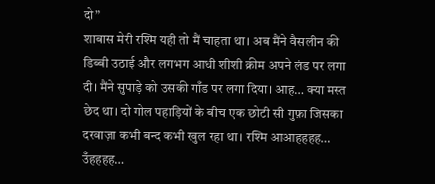दो”
शाबास मेरी रश्मि यही तो मैं चाहता था। अब मैंने वैसलीन की डिब्बी उठाई और लगभग आधी शीशी क्रीम अपने लंड पर लगा दी। मैंने सुपाड़े को उसकी गाँड पर लगा दिया। आह… क्या मस्त छेद था। दो गोल पहाड़ियों के बीच एक छोटी सी गुफ़ा जिसका दरवाज़ा कभी बन्द कभी खुल रहा था। रश्मि आआहहहह… उँहहहह…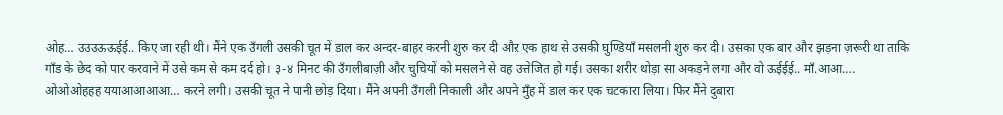ओह… उउउऊऊईई.. किए जा रही थी। मैंने एक उँगली उसकी चूत में डाल कर अन्दर-बाहर करनी शुरु कर दी औऱ एक हाथ से उसकी घुण्डियाँ मसलनी शुरु कर दी। उसका एक बार और झड़ना ज़रूरी था ताकि गाँड के छेद को पार करवाने में उसे कम से कम दर्द हो। ३-४ मिनट की उँगलीबाज़ी और चुचियों को मसलने से वह उत्तेजित हो गई। उसका शरीर थोड़ा सा अकड़ने लगा और वो ऊईईई.. माँ.आआ…. ओओओहहह ययाआआआआ… करने लगी। उसकी चूत ने पानी छोड़ दिया। मैंने अपनी उँगली निकाली और अपने मुँह में डाल कर एक चटकारा लिया। फिर मैंने दुबारा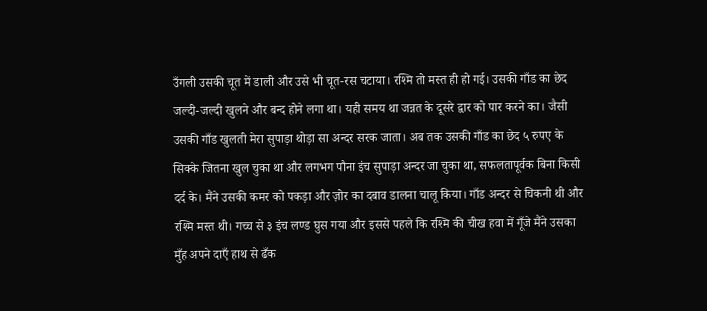उँगली उसकी चूत में डाली और उसे भी चूत-रस चटाया। रश्मि तो मस्त ही हो गई। उसकी गाँड का छेद जल्दी-जल्दी खुलने और बन्द होने लगा था। यही समय था जन्नत के दूसरे द्वार को पार करने का। जैसी उसकी गाँड खुलती मेरा सुपाड़ा थोड़ा सा अन्दर सरक जाता। अब तक उसकी गाँड का छेद ५ रुपए के सिक्के जितना खुल चुका था और लगभग पौना इंच सुपाड़ा अन्दर जा चुका था, सफलतापूर्वक बिना किसी दर्द के। मैंने उसकी कमर को पकड़ा और ज़ोर का दबाव डालना चालू किया। गाँड अन्दर से चिकनी थी और रश्मि मस्त थी। गच्च से ३ इंच लण्ड घुस गया और इससे पहले कि रश्मि की चीख हवा में गूँजे मैंने उसका मुँह अपने दाएँ हाथ से ढँक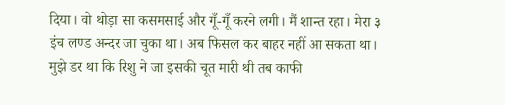दिया। वो थोड़ा सा कसमसाई और गूँ-गूँ करने लगी। मैं शान्त रहा। मेरा ३ इंच लण्ड अन्दर जा चुका था। अब फिसल कर बाहर नहीं आ सकता था। मुझे डर था कि रिशु ने जा इसकी चूत मारी थी तब काफी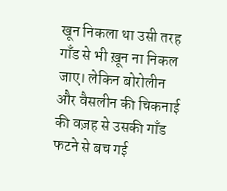खून निकला था उसी तरह गाँड से भी ख़ून ना निकल जाए। लेकिन बोरोलीन और वैसलीन की चिकनाई की वज़ह से उसकी गाँड फटने से बच गई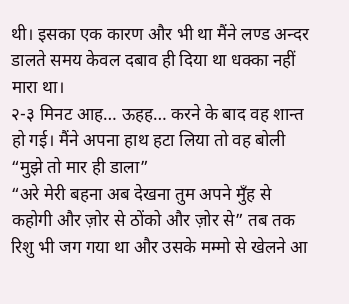थी। इसका एक कारण और भी था मैंने लण्ड अन्दर डालते समय केवल दबाव ही दिया था धक्का नहीं मारा था।
२-३ मिनट आह… ऊहह… करने के बाद वह शान्त हो गई। मैंने अपना हाथ हटा लिया तो वह बोली “मुझे तो मार ही डाला”
“अरे मेरी बहना अब देखना तुम अपने मुँह से कहोगी और ज़ोर से ठोंको और ज़ोर से” तब तक रिशु भी जग गया था और उसके मम्मो से खेलने आ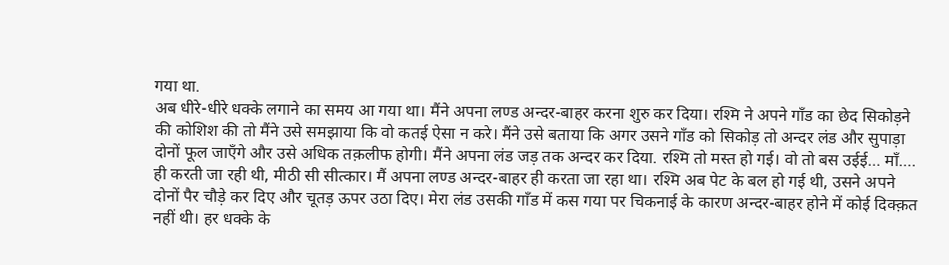गया था.
अब धीरे-धीरे धक्के लगाने का समय आ गया था। मैंने अपना लण्ड अन्दर-बाहर करना शुरु कर दिया। रश्मि ने अपने गाँड का छेद सिकोड़ने की कोशिश की तो मैंने उसे समझाया कि वो कतई ऐसा न करे। मैंने उसे बताया कि अगर उसने गाँड को सिकोड़ तो अन्दर लंड और सुपाड़ा दोनों फूल जाएँगे और उसे अधिक तक़लीफ होगी। मैंने अपना लंड जड़ तक अन्दर कर दिया. रश्मि तो मस्त हो गई। वो तो बस उईई… माँ…. ही करती जा रही थी, मीठी सी सीत्कार। मैं अपना लण्ड अन्दर-बाहर ही करता जा रहा था। रश्मि अब पेट के बल हो गई थी, उसने अपने दोनों पैर चौड़े कर दिए और चूतड़ ऊपर उठा दिए। मेरा लंड उसकी गाँड में कस गया पर चिकनाई के कारण अन्दर-बाहर होने में कोई दिक्क़त नहीं थी। हर धक्के के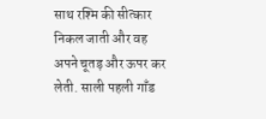साथ रश्मि की सीत्कार निकल जाती और वह अपने चूतड़ और ऊपर कर लेती. साली पहली गाँड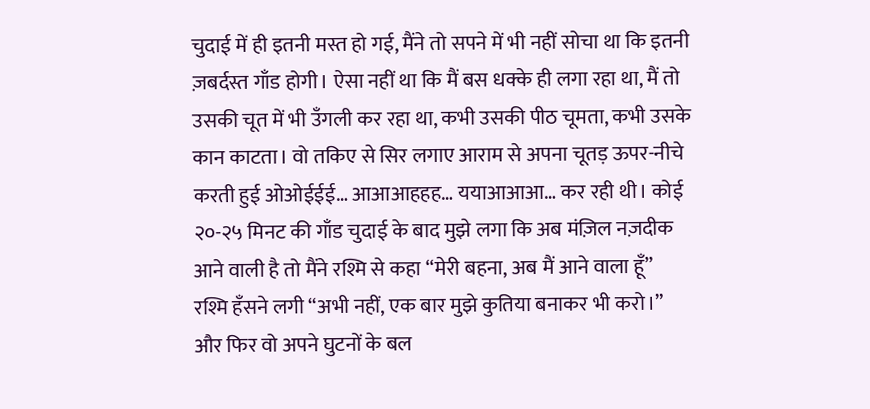चुदाई में ही इतनी मस्त हो गई, मैंने तो सपने में भी नहीं सोचा था कि इतनी ज़बर्दस्त गाँड होगी। ऐसा नहीं था कि मैं बस धक्के ही लगा रहा था, मैं तो उसकी चूत में भी उँगली कर रहा था, कभी उसकी पीठ चूमता, कभी उसके कान काटता। वो तकिए से सिर लगाए आराम से अपना चूतड़ ऊपर-नीचे करती हुई ओओईईई… आआआहहह… ययाआआआ… कर रही थी। कोई २०-२५ मिनट की गाँड चुदाई के बाद मुझे लगा कि अब मंज़िल नज़दीक आने वाली है तो मैंने रश्मि से कहा “मेरी बहना, अब मैं आने वाला हूँ”
रश्मि हँसने लगी “अभी नहीं, एक बार मुझे कुतिया बनाकर भी करो।”
और फिर वो अपने घुटनों के बल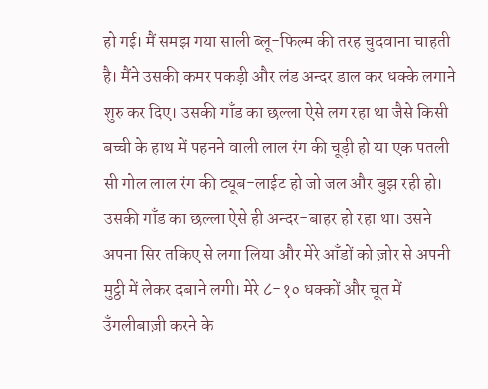हो गई। मैं समझ गया साली ब्लू-फिल्म की तरह चुदवाना चाहती है। मैंने उसकी कमर पकड़ी और लंड अन्दर डाल कर धक्के लगाने शुरु कर दिए। उसकी गाँड का छल्ला ऐसे लग रहा था जैसे किसी बच्ची के हाथ में पहनने वाली लाल रंग की चूड़ी हो या एक पतली सी गोल लाल रंग की ट्यूब-लाईट हो जो जल और बुझ रही हो। उसकी गाँड का छल्ला ऐसे ही अन्दर-बाहर हो रहा था। उसने अपना सिर तकिए से लगा लिया और मेरे आँडों को ज़ोर से अपनी मुट्ठी में लेकर दबाने लगी। मेरे ८-१० धक्कों और चूत में उँगलीबाज़ी करने के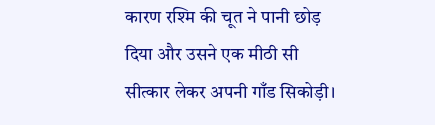कारण रश्मि की चूत ने पानी छोड़ दिया और उसने एक मीठी सी सीत्कार लेकर अपनी गाँड सिकोड़ी।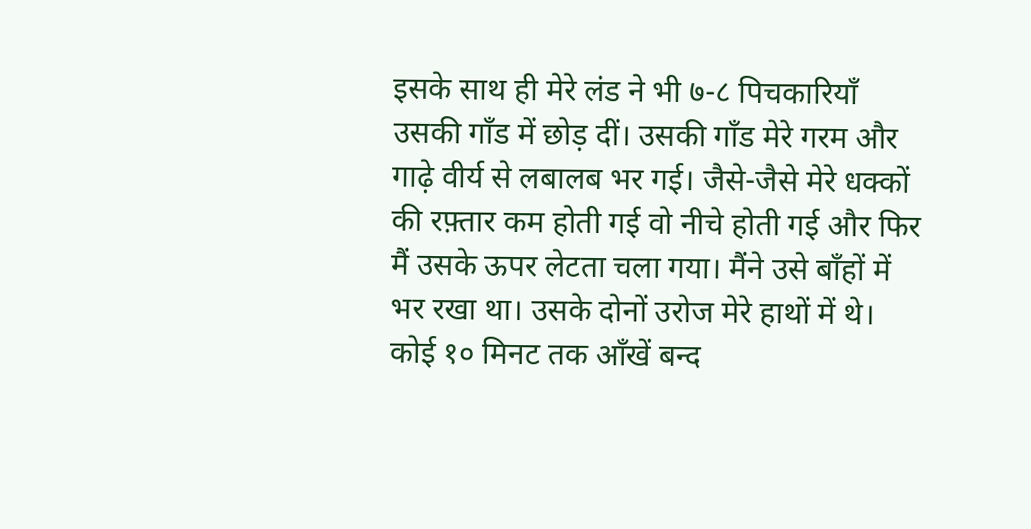इसके साथ ही मेरे लंड ने भी ७-८ पिचकारियाँ उसकी गाँड में छोड़ दीं। उसकी गाँड मेरे गरम और गाढ़े वीर्य से लबालब भर गई। जैसे-जैसे मेरे धक्कों की रफ़्तार कम होती गई वो नीचे होती गई और फिर मैं उसके ऊपर लेटता चला गया। मैंने उसे बाँहों में भर रखा था। उसके दोनों उरोज मेरे हाथों में थे।
कोई १० मिनट तक आँखें बन्द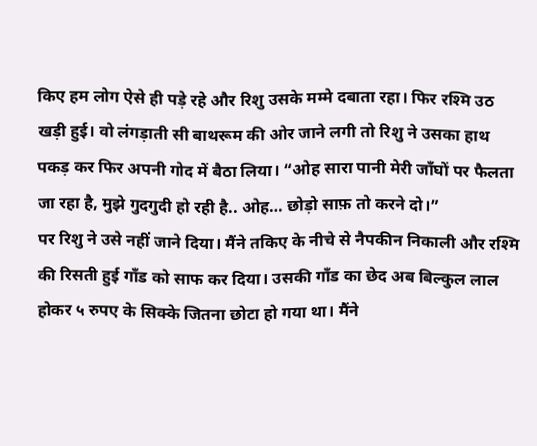किए हम लोग ऐसे ही पड़े रहे और रिशु उसके मम्मे दबाता रहा। फिर रश्मि उठ खड़ी हुई। वो लंगड़ाती सी बाथरूम की ओर जाने लगी तो रिशु ने उसका हाथ पकड़ कर फिर अपनी गोद में बैठा लिया। “ओह सारा पानी मेरी जाँघों पर फैलता जा रहा है, मुझे गुदगुदी हो रही है.. ओह… छोड़ो साफ़ तो करने दो।”
पर रिशु ने उसे नहीं जाने दिया। मैंने तकिए के नीचे से नैपकीन निकाली और रश्मि की रिसती हुई गाँड को साफ कर दिया। उसकी गाँड का छेद अब बिल्कुल लाल होकर ५ रुपए के सिक्के जितना छोटा हो गया था। मैंने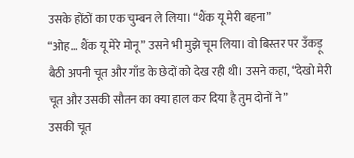उसके होंठों का एक चुम्बन ले लिया। “थैंक यू मेरी बहना”
“ओह… थैंक यू मेरे मोनू” उसने भी मुझे चूम लिया। वो बिस्तर पर उँकड़ू बैठी अपनी चूत और गाँड के छेदों को देख रही थी। उसने कहा, “देखो मेरी चूत और उसकी सौतन का क्या हाल कर दिया है तुम दोनों ने”
उसकी चूत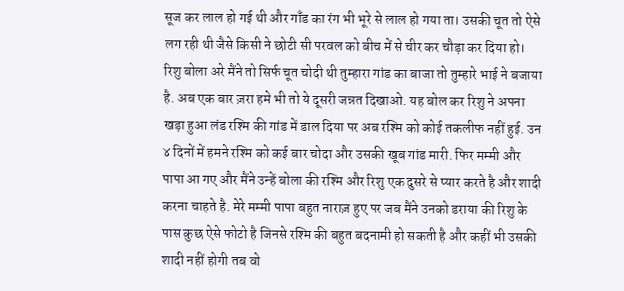सूज कर लाल हो गई थी और गाँड का रंग भी भूरे से लाल हो गया ता। उसकी चूत तो ऐसे लग रही थी जैसे किसी ने छोटी सी परवल को बीच में से चीर कर चौड़ा कर दिया हो। रिशु बोला अरे मैंने तो सिर्फ चूत चोदी थी तुम्हारा गांड का बाजा तो तुम्हारे भाई ने बजाया है. अब एक बार ज़रा हमे भी तो ये दूसरी जन्नत दिखाओ. यह बोल कर रिशु ने अपना खड़ा हुआ लंड रश्मि की गांड में डाल दिया पर अब रश्मि को कोई तकलीफ नहीं हुई. उन ४ दिनों में हमने रश्मि को कई बार चोदा और उसकी खूब गांड मारी. फिर मम्मी और पापा आ गए और मैंने उन्हें बोला की रश्मि और रिशु एक दुसरे से प्यार करते है और शादी करना चाहते है. मेरे मम्मी पापा बहुत नाराज़ हुए पर जब मैंने उनको डराया की रिशु के पास कुछ ऐसे फोटो है जिनसे रश्मि की बहुत बदनामी हो सकती है और कहीं भी उसकी शादी नहीं होगी तब वो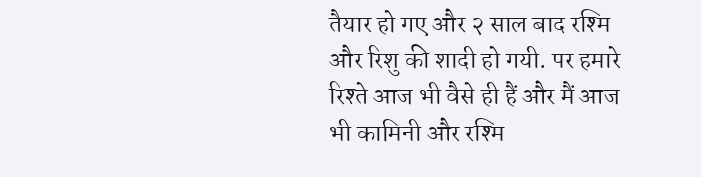तैयार हो गए और २ साल बाद रश्मि और रिशु की शादी हो गयी. पर हमारे रिश्ते आज भी वैसे ही हैं और मैं आज भी कामिनी और रश्मि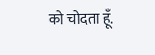को चोदता हूँ.